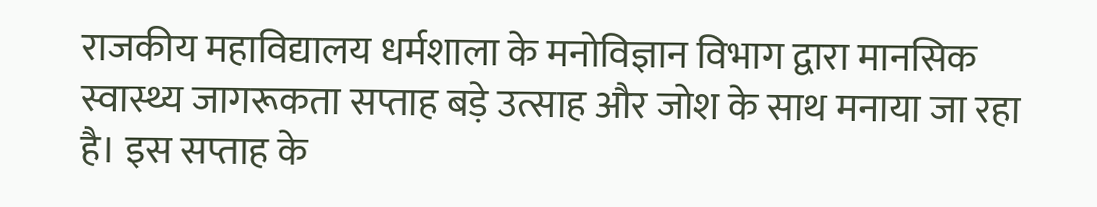राजकीय महाविद्यालय धर्मशाला के मनोविज्ञान विभाग द्वारा मानसिक स्वास्थ्य जागरूकता सप्ताह बड़े उत्साह और जोश के साथ मनाया जा रहा है। इस सप्ताह के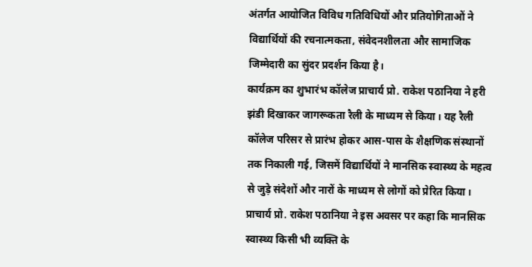अंतर्गत आयोजित विविध गतिविधियों और प्रतियोगिताओं ने विद्यार्थियों की रचनात्मकता, संवेदनशीलता और सामाजिक जिम्मेदारी का सुंदर प्रदर्शन किया है।
कार्यक्रम का शुभारंभ कॉलेज प्राचार्य प्रो. राकेश पठानिया ने हरी झंडी दिखाकर जागरूकता रैली के माध्यम से किया। यह रैली कॉलेज परिसर से प्रारंभ होकर आस-पास के शैक्षणिक संस्थानों तक निकाली गई, जिसमें विद्यार्थियों ने मानसिक स्वास्थ्य के महत्व से जुड़े संदेशों और नारों के माध्यम से लोगों को प्रेरित किया।
प्राचार्य प्रो. राकेश पठानिया ने इस अवसर पर कहा कि मानसिक स्वास्थ्य किसी भी व्यक्ति के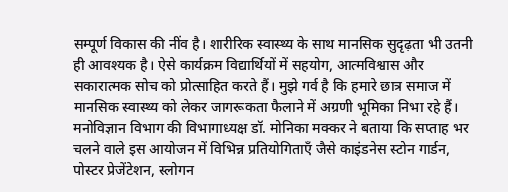सम्पूर्ण विकास की नींव है। शारीरिक स्वास्थ्य के साथ मानसिक सुदृढ़ता भी उतनी ही आवश्यक है। ऐसे कार्यक्रम विद्यार्थियों में सहयोग, आत्मविश्वास और सकारात्मक सोच को प्रोत्साहित करते हैं। मुझे गर्व है कि हमारे छात्र समाज में मानसिक स्वास्थ्य को लेकर जागरूकता फैलाने में अग्रणी भूमिका निभा रहे हैं।
मनोविज्ञान विभाग की विभागाध्यक्ष डॉ. मोनिका मक्कर ने बताया कि सप्ताह भर चलने वाले इस आयोजन में विभिन्न प्रतियोगिताएँ जैसे काइंडनेस स्टोन गार्डन, पोस्टर प्रेजेंटेशन, स्लोगन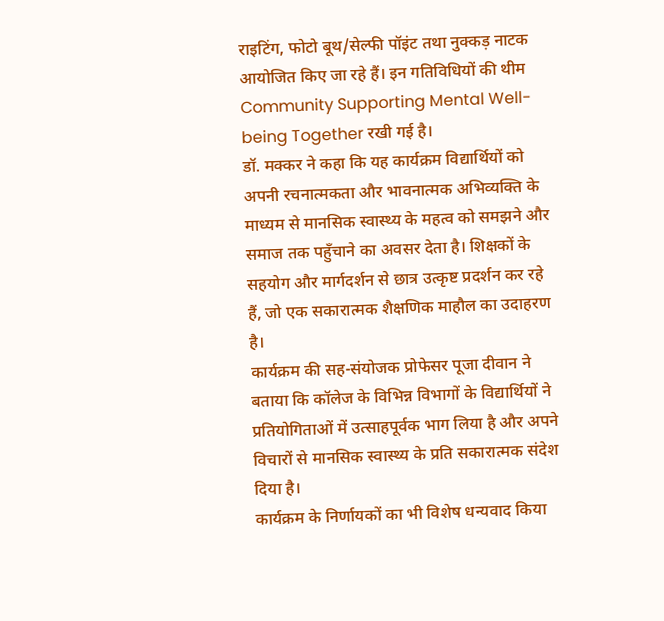राइटिंग, फोटो बूथ/सेल्फी पॉइंट तथा नुक्कड़ नाटक आयोजित किए जा रहे हैं। इन गतिविधियों की थीम Community Supporting Mental Well-being Together रखी गई है।
डॉ. मक्कर ने कहा कि यह कार्यक्रम विद्यार्थियों को अपनी रचनात्मकता और भावनात्मक अभिव्यक्ति के माध्यम से मानसिक स्वास्थ्य के महत्व को समझने और समाज तक पहुँचाने का अवसर देता है। शिक्षकों के सहयोग और मार्गदर्शन से छात्र उत्कृष्ट प्रदर्शन कर रहे हैं, जो एक सकारात्मक शैक्षणिक माहौल का उदाहरण है।
कार्यक्रम की सह-संयोजक प्रोफेसर पूजा दीवान ने बताया कि कॉलेज के विभिन्न विभागों के विद्यार्थियों ने प्रतियोगिताओं में उत्साहपूर्वक भाग लिया है और अपने विचारों से मानसिक स्वास्थ्य के प्रति सकारात्मक संदेश दिया है।
कार्यक्रम के निर्णायकों का भी विशेष धन्यवाद किया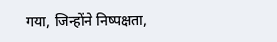गया, जिन्होंने निष्पक्षता,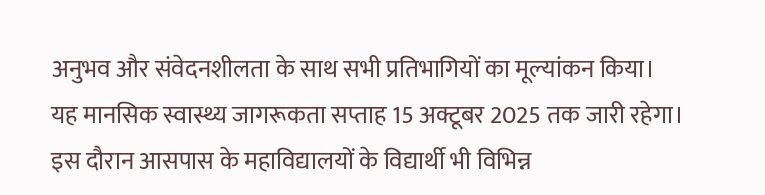अनुभव और संवेदनशीलता के साथ सभी प्रतिभागियों का मूल्यांकन किया।
यह मानसिक स्वास्थ्य जागरूकता सप्ताह 15 अक्टूबर 2025 तक जारी रहेगा। इस दौरान आसपास के महाविद्यालयों के विद्यार्थी भी विभिन्न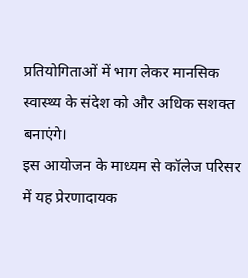प्रतियोगिताओं में भाग लेकर मानसिक स्वास्थ्य के संदेश को और अधिक सशक्त बनाएंगे।
इस आयोजन के माध्यम से कॉलेज परिसर में यह प्रेरणादायक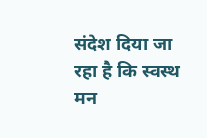संदेश दिया जा रहा है कि स्वस्थ मन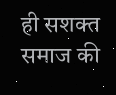ही सशक्त समाज की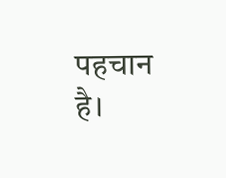पहचान है।